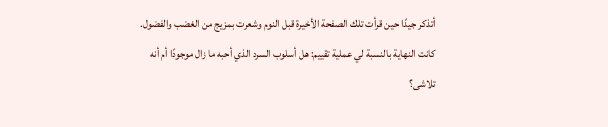أتذكر جيدًا حين قرأت تلك الصفحة الأخيرة قبل النوم وشعرت بمزيج من الغضب والفضول. كانت النهاية بالنسبة لي عملية تقييم: هل أسلوب السرد الذي أحبه ما زال موجودًا أم أنه تلاشى؟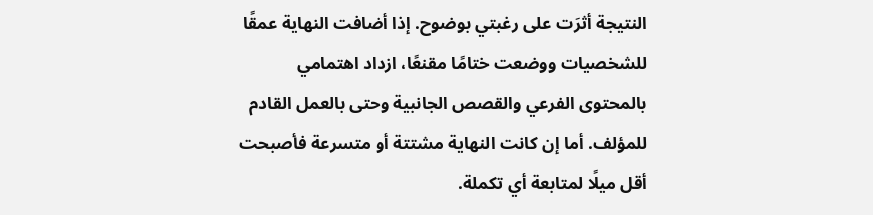النتيجة أثرَت على رغبتي بوضوح. إذا أضافت النهاية عمقًا للشخصيات ووضعت ختامًا مقنعًا، ازداد اهتمامي بالمحتوى الفرعي والقصص الجانبية وحتى بالعمل القادم للمؤلف. أما إن كانت النهاية مشتتة أو متسرعة فأصبحت أقل ميلًا لمتابعة أي تكملة.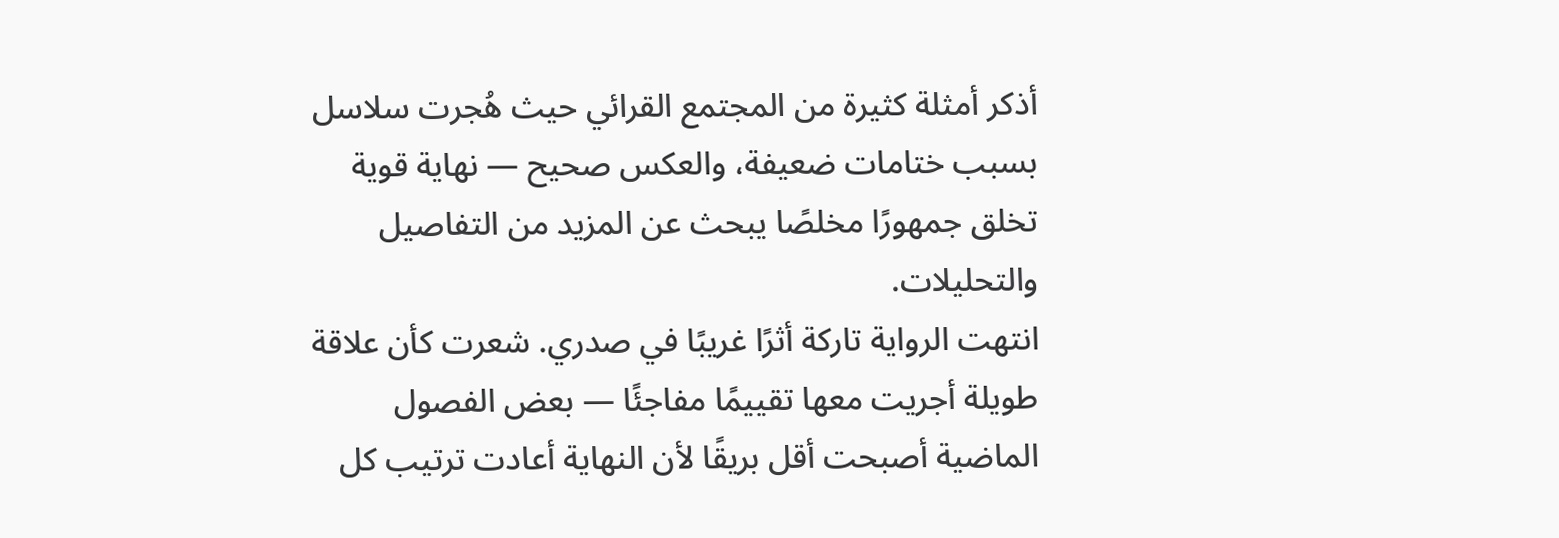أذكر أمثلة كثيرة من المجتمع القرائي حيث هُجرت سلاسل بسبب ختامات ضعيفة، والعكس صحيح — نهاية قوية تخلق جمهورًا مخلصًا يبحث عن المزيد من التفاصيل والتحليلات.
انتهت الرواية تاركة أثرًا غريبًا في صدري. شعرت كأن علاقة طويلة أجريت معها تقييمًا مفاجئًا — بعض الفصول الماضية أصبحت أقل بريقًا لأن النهاية أعادت ترتيب كل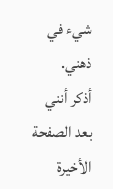شيء في ذهني.
أذكر أنني بعد الصفحة الأخيرة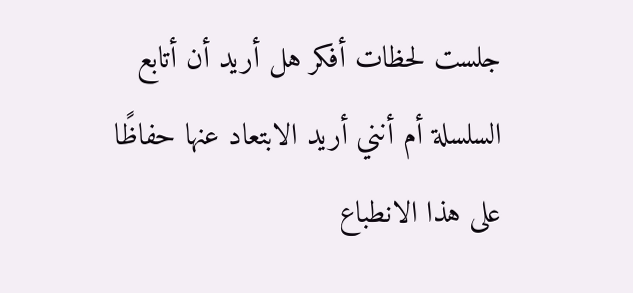جلست لحظات أفكر هل أريد أن أتابع السلسلة أم أنني أريد الابتعاد عنها حفاظًا على هذا الانطباع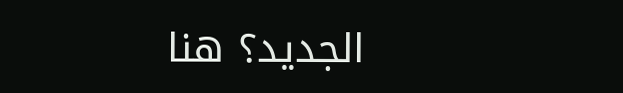الجديد؟ هنا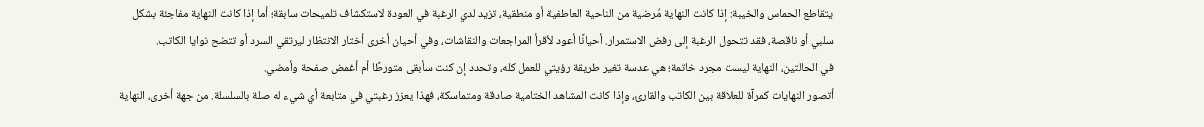يتقاطع الحماس والخيبة: إذا كانت النهاية مُرضية من الناحية العاطفية أو منطقية، تزيد لدي الرغبة في العودة لاستكشاف تلميحات سابقة؛ أما إذا كانت النهاية مفاجئة بشكل سلبي أو ناقصة، فقد تتحول الرغبة إلى رفض الاستمرار. أحيانًا أعود لأقرأ المراجعات والنقاشات، وفي أحيان أخرى أختار الانتظار ليرتقي السرد أو تتضح نوايا الكاتب.
في الحالتين، النهاية ليست مجرد خاتمة؛ هي عدسة تغير طريقة رؤيتي للعمل كله، وتحدد إن كنت سأبقى متورطًا أم أغمض صفحة وأمضي.
أتصور النهايات كمرآة للعلاقة بين الكاتب والقارئ، وإذا كانت المشاهد الختامية صادقة ومتماسكة، فهذا يعزز رغبتي في متابعة أي شيء له صلة بالسلسلة. من جهة أخرى، النهاية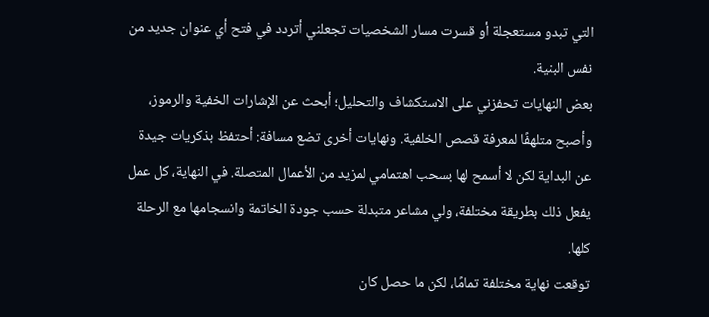التي تبدو مستعجلة أو قسرت مسار الشخصيات تجعلني أتردد في فتح أي عنوان جديد من نفس البنية.
بعض النهايات تحفزني على الاستكشاف والتحليل؛ أبحث عن الإشارات الخفية والرموز، وأصبح متلهفًا لمعرفة قصص الخلفية. ونهايات أخرى تضع مسافة: أحتفظ بذكريات جيدة عن البداية لكن لا أسمح لها بسحب اهتمامي لمزيد من الأعمال المتصلة. في النهاية، كل عمل يفعل ذلك بطريقة مختلفة، ولي مشاعر متبدلة حسب جودة الخاتمة وانسجامها مع الرحلة كلها.
توقعت نهاية مختلفة تمامًا، لكن ما حصل كان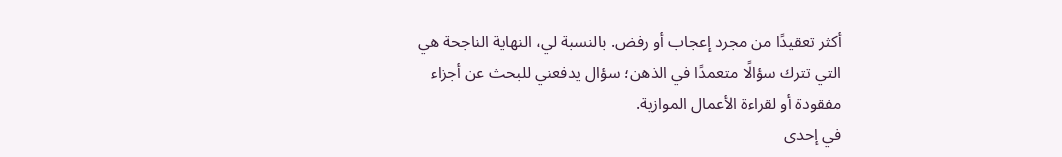أكثر تعقيدًا من مجرد إعجاب أو رفض. بالنسبة لي، النهاية الناجحة هي التي تترك سؤالًا متعمدًا في الذهن؛ سؤال يدفعني للبحث عن أجزاء مفقودة أو لقراءة الأعمال الموازية.
في إحدى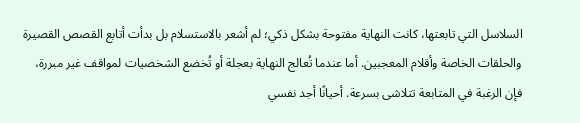السلاسل التي تابعتها، كانت النهاية مفتوحة بشكل ذكي؛ لم أشعر بالاستسلام بل بدأت أتابع القصص القصيرة والحلقات الخاصة وأقلام المعجبين. أما عندما تُعالج النهاية بعجلة أو تُخضع الشخصيات لمواقف غير مبررة، فإن الرغبة في المتابعة تتلاشى بسرعة. أحيانًا أجد نفسي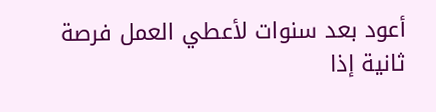أعود بعد سنوات لأعطي العمل فرصة ثانية إذا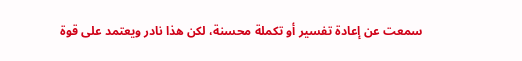سمعت عن إعادة تفسير أو تكملة محسنة، لكن هذا نادر ويعتمد على قوة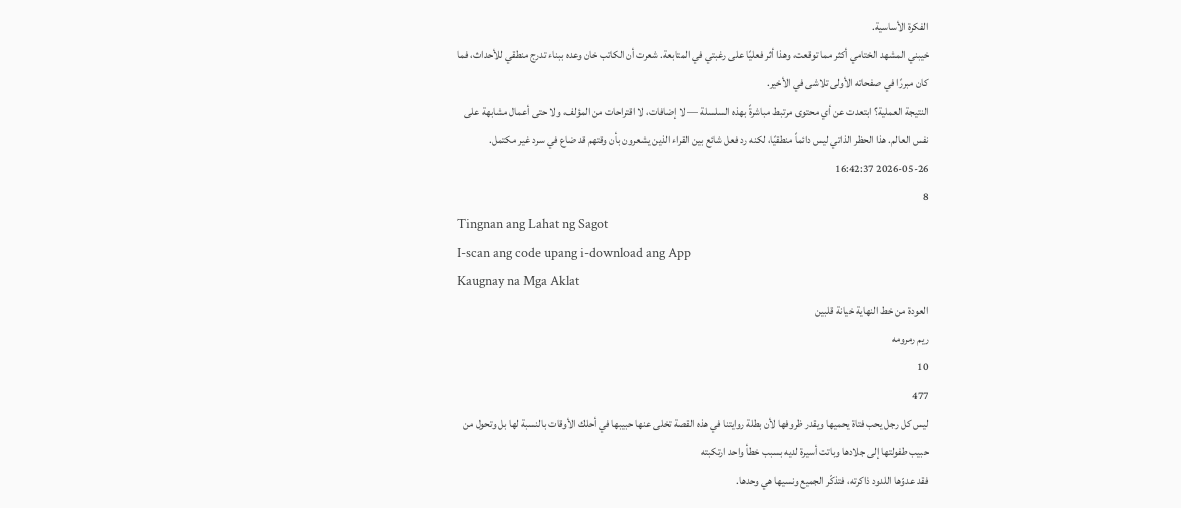الفكرة الأساسية.
خيبني المشهد الختامي أكثر مما توقعت، وهذا أثر فعليًا على رغبتي في المتابعة. شعرت أن الكاتب خان وعده ببناء تدرج منطقي للأحداث، فما كان مبررًا في صفحاته الأولى تلاشى في الأخير.
النتيجة العملية؟ ابتعدت عن أي محتوى مرتبط مباشرةً بهذه السلسلة — لا إضافات، لا اقتراحات من المؤلف، ولا حتى أعمال مشابهة على نفس العالم. هذا الحظر الذاتي ليس دائماً منطقيًا، لكنه رد فعل شائع بين القراء الذين يشعرون بأن وقتهم قد ضاع في سرد غير مكتمل.
2026-05-26 16:42:37
8
Tingnan ang Lahat ng Sagot
I-scan ang code upang i-download ang App
Kaugnay na Mga Aklat
العودة من خط النهاية خيانة قلبين
ريم رمرومه
10
477
ليس كل رجل يحب فتاة يحميها ويقدر ظروفها لأن بطلة روايتنا في هذه القصة تخلى عنها حبيبها في أحلك الأوقات بالنسبة لها بل وتحول من حبيب طفولتها إلى جلادها وباتت أسيرة لديه بسبب خطأ واحد ارتكبته
فقد عدوّها اللدود ذاكرته، فتذكّر الجميع ونسيها هي وحدها.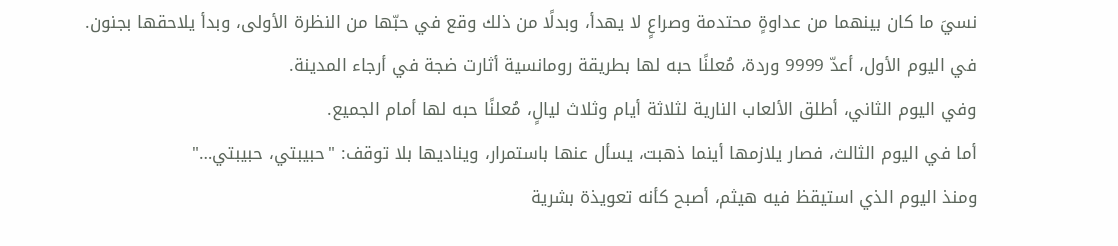نسيَ ما كان بينهما من عداوةٍ محتدمة وصراعٍ لا يهدأ، وبدلًا من ذلك وقع في حبّها من النظرة الأولى، وبدأ يلاحقها بجنون.
في اليوم الأول، أعدّ 9999 وردة، مُعلنًا حبه لها بطريقة رومانسية أثارت ضجة في أرجاء المدينة.
وفي اليوم الثاني، أطلق الألعاب النارية لثلاثة أيام وثلاث ليالٍ، مُعلنًا حبه لها أمام الجميع.
أما في اليوم الثالث، فصار يلازمها أينما ذهبت، يسأل عنها باستمرار، ويناديها بلا توقف: "حبيبتي، حبيبتي…"
ومنذ اليوم الذي استيقظ فيه هيثم، أصبح كأنه تعويذة بشرية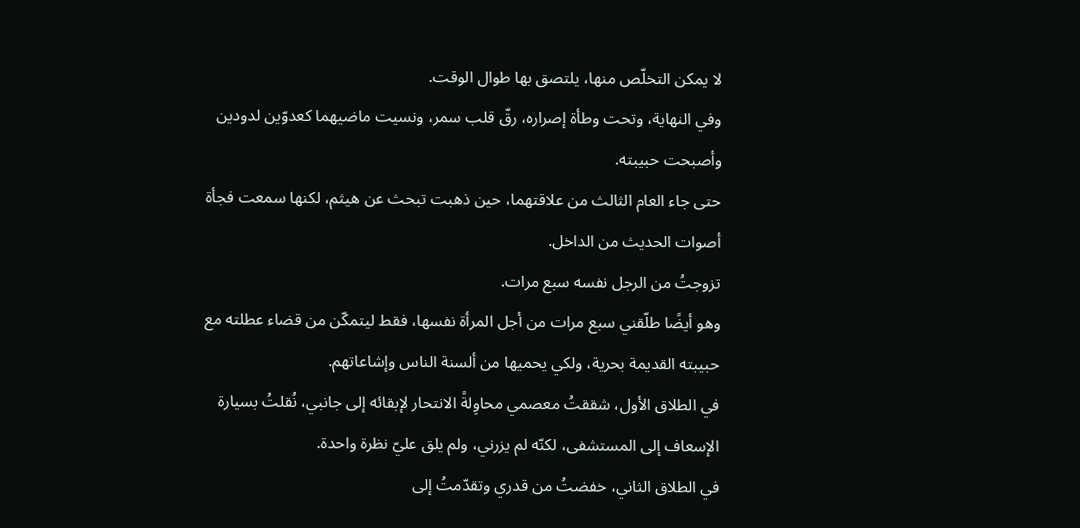لا يمكن التخلّص منها، يلتصق بها طوال الوقت.
وفي النهاية، وتحت وطأة إصراره، رقّ قلب سمر، ونسيت ماضيهما كعدوّين لدودين وأصبحت حبيبته.
حتى جاء العام الثالث من علاقتهما، حين ذهبت تبحث عن هيثم، لكنها سمعت فجأة أصوات الحديث من الداخل.
تزوجتُ من الرجل نفسه سبع مرات.
وهو أيضًا طلّقني سبع مرات من أجل المرأة نفسها، فقط ليتمكّن من قضاء عطلته مع حبيبته القديمة بحرية، ولكي يحميها من ألسنة الناس وإشاعاتهم.
في الطلاق الأول، شققتُ معصمي محاوِلةً الانتحار لإبقائه إلى جانبي، نُقلتُ بسيارة الإسعاف إلى المستشفى، لكنّه لم يزرني، ولم يلق عليّ نظرة واحدة.
في الطلاق الثاني، خفضتُ من قدري وتقدّمتُ إلى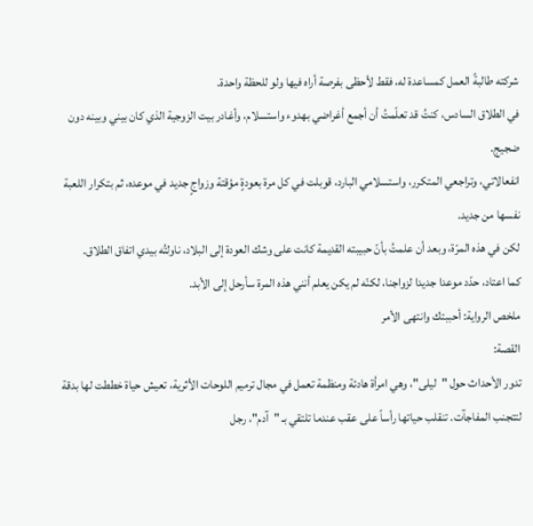شركته طالبةً العمل كمساعدة له، فقط لأحظى بفرصة أراه فيها ولو للحظة واحدة.
في الطلاق السادس، كنتُ قد تعلّمتُ أن أجمع أغراضي بهدوء واستسلام، وأغادر بيت الزوجية الذي كان بيني وبينه دون ضجيج.
انفعالاتي، وتراجعي المتكرر، واستسلامي البارد، قوبلت في كل مرة بعودةٍ مؤقتة وزواجٍ جديد في موعده، ثم بتكرار اللعبة نفسها من جديد.
لكن في هذه المرّة، وبعد أن علمتُ بأنّ حبيبته القديمة كانت على وشك العودة إلى البلاد، ناولتُه بيدي اتفاق الطلاق.
كما اعتاد، حدّد موعدا جديدا لزواجنا، لكنّه لم يكن يعلم أنني هذه المرة سأرحل إلى الأبد.
ملخص الرواية: أحببتك وانتهى الأمر
القصة:
تدور الأحداث حول "ليلى"، وهي امرأة هادئة ومنظمة تعمل في مجال ترميم اللوحات الأثرية، تعيش حياة خططت لها بدقة لتتجنب المفاجآت. تنقلب حياتها رأساً على عقب عندما تلتقي بـ "آدم"، رجل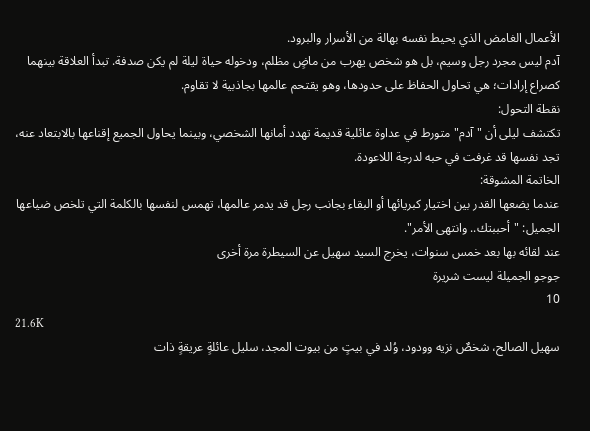الأعمال الغامض الذي يحيط نفسه بهالة من الأسرار والبرود.
آدم ليس مجرد رجل وسيم، بل هو شخص يهرب من ماضٍ مظلم، ودخوله حياة ليلة لم يكن صدفة. تبدأ العلاقة بينهما كصراع إرادات؛ هي تحاول الحفاظ على حدودها، وهو يقتحم عالمها بجاذبية لا تقاوم.
نقطة التحول:
تكتشف ليلى أن "آدم" متورط في عداوة عائلية قديمة تهدد أمانها الشخصي، وبينما يحاول الجميع إقناعها بالابتعاد عنه، تجد نفسها قد غرفت في حبه لدرجة اللاعودة.
الخاتمة المشوقة:
عندما يضعها القدر بين اختيار كبريائها أو البقاء بجانب رجل قد يدمر عالمها، تهمس لنفسها بالكلمة التي تلخص ضياعها الجميل: "أحببتك.. وانتهى الأمر".
عند لقائه بها بعد خمس سنوات، يخرج السيد سهيل عن السيطرة مرة أخرى
جوجو الجميلة ليست شريرة
10
21.6K
سهيل الصالح، شخصٌ نزيه وودود، وُلد في بيتٍ من بيوت المجد، سليل عائلةٍ عريقةٍ ذات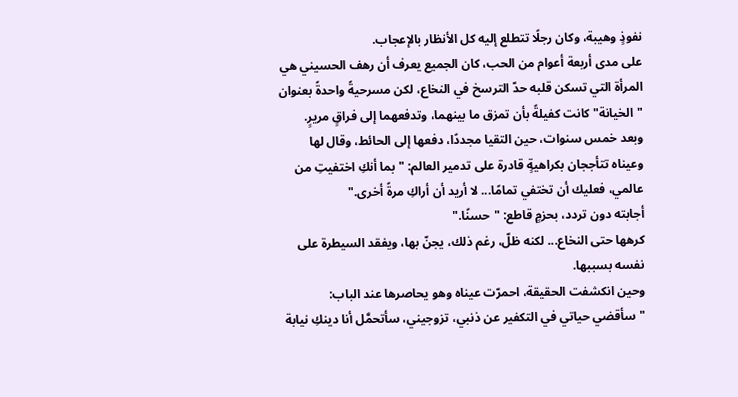نفوذٍ وهيبة، وكان رجلًا تتطلع إليه كل الأنظار بالإعجاب.
على مدى أربعة أعوام من الحب، كان الجميع يعرف أن رهف الحسيني هي المرأة التي تسكن قلبه حدّ الترسخ في النخاع، لكن مسرحيةً واحدةً بعنوان "الخيانة" كانت كفيلةً بأن تمزق ما بينهما، وتدفعهما إلى فراقٍ مريرٍ.
وبعد خمس سنوات، حين التقيا مجددًا، دفعها إلى الحائط، وقال لها وعيناه تتأججان بكراهيةٍ قادرة على تدمير العالم: "بما أنكِ اختفيتِ من عالمي، فعليك أن تختفي تمامًا... لا أريد أن أراكِ مرةً أخرى."
أجابته دون تردد، بحزمٍ قاطع: "حسنًا."
كرهها حتى النخاع... لكنه ظلّ، رغم ذلك، يجنّ بها، ويفقد السيطرة على نفسه بسببها.
وحين انكشفت الحقيقة، احمرّت عيناه وهو يحاصرها عند الباب: "سأقضي حياتي في التكفير عن ذنبي، تزوجيني، سأتحمَّل أنا دينكِ نيابة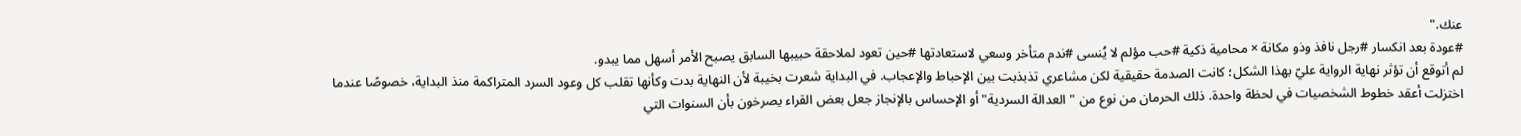عنك."
#عودة بعد انكسار #رجل نافذ وذو مكانة × محامية ذكية #حب مؤلم لا يُنسى #ندم متأخر وسعي لاستعادتها #حين تعود لملاحقة حبيبها السابق يصبح الأمر أسهل مما يبدو.
لم أتوقع أن تؤثر نهاية الرواية عليّ بهذا الشكل؛ كانت الصدمة حقيقية لكن مشاعري تذبذبت بين الإحباط والإعجاب. في البداية شعرت بخيبة لأن النهاية بدت وكأنها تقلب كل وعود السرد المتراكمة منذ البداية، خصوصًا عندما اختزلت أعقد خطوط الشخصيات في لحظة واحدة. ذلك الحرمان من نوع من "العدالة السردية" أو الإحساس بالإنجاز جعل بعض القراء يصرخون بأن السنوات التي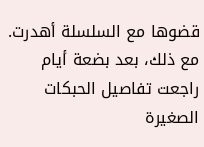قضوها مع السلسلة أهدرت.
مع ذلك، بعد بضعة أيام راجعت تفاصيل الحبكات الصغيرة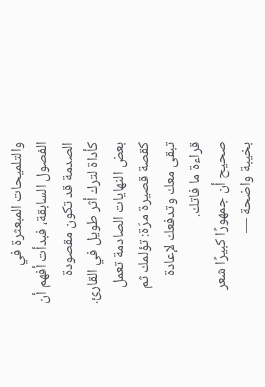والتلميحات المبعثرة في الفصول السابقة، فبدأت أفهم أن الصدمة قد تكون مقصودة كأداة لترك أثر طويل في القارئ. بعض النهايات الصادمة تعمل كقصة قصيرة مرّة: تؤلمك ثم تبقى معك وتدفعك لإعادة قراءة ما فاتك.
صحيح أن جمهورًا كبيرًا شعر بخيبة واضحة —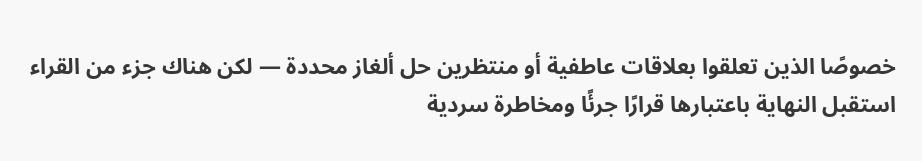خصوصًا الذين تعلقوا بعلاقات عاطفية أو منتظرين حل ألغاز محددة — لكن هناك جزء من القراء استقبل النهاية باعتبارها قرارًا جرئًا ومخاطرة سردية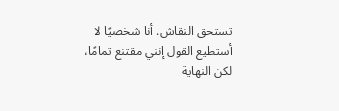تستحق النقاش. أنا شخصيًا لا أستطيع القول إنني مقتنع تمامًا، لكن النهاية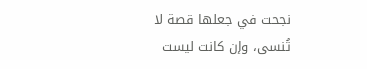نجحت في جعلها قصة لا تُنسى، وإن كانت ليست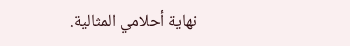نهاية أحلامي المثالية.